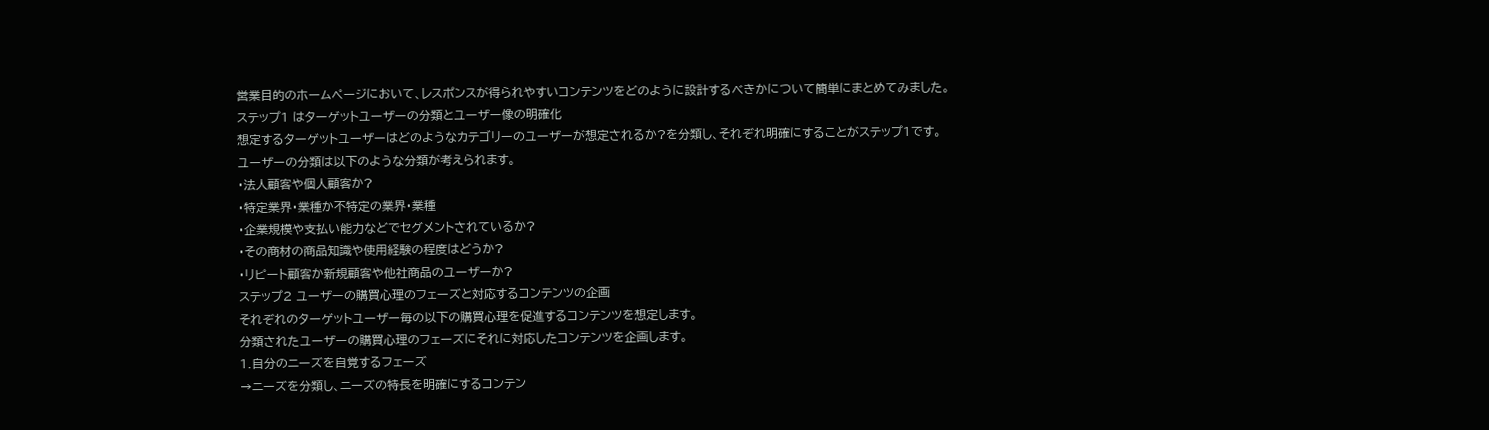営業目的のホームページにおいて、レスポンスが得られやすいコンテンツをどのように設計するべきかについて簡単にまとめてみました。
ステップ1 はターゲットユーザーの分類とユーザー像の明確化
想定するターゲットユーザーはどのようなカテゴリーのユーザーが想定されるか?を分類し、それぞれ明確にすることがステップ1です。
ユーザーの分類は以下のような分類が考えられます。
・法人顧客や個人顧客か?
・特定業界・業種か不特定の業界・業種
・企業規模や支払い能力などでセグメントされているか?
・その商材の商品知識や使用経験の程度はどうか?
・リピート顧客か新規顧客や他社商品のユーザーか?
ステップ2 ユーザーの購買心理のフェーズと対応するコンテンツの企画
それぞれのターゲットユーザー毎の以下の購買心理を促進するコンテンツを想定します。
分類されたユーザーの購買心理のフェーズにそれに対応したコンテンツを企画します。
1.自分のニーズを自覚するフェーズ
→ニーズを分類し、ニーズの特長を明確にするコンテン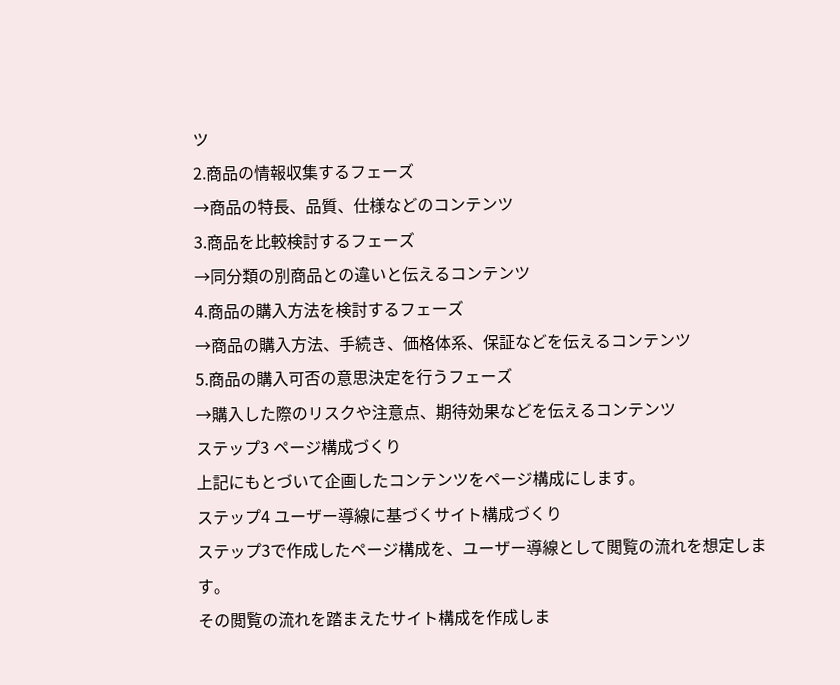ツ
2.商品の情報収集するフェーズ
→商品の特長、品質、仕様などのコンテンツ
3.商品を比較検討するフェーズ
→同分類の別商品との違いと伝えるコンテンツ
4.商品の購入方法を検討するフェーズ
→商品の購入方法、手続き、価格体系、保証などを伝えるコンテンツ
5.商品の購入可否の意思決定を行うフェーズ
→購入した際のリスクや注意点、期待効果などを伝えるコンテンツ
ステップ3 ページ構成づくり
上記にもとづいて企画したコンテンツをページ構成にします。
ステップ4 ユーザー導線に基づくサイト構成づくり
ステップ3で作成したページ構成を、ユーザー導線として閲覧の流れを想定します。
その閲覧の流れを踏まえたサイト構成を作成しま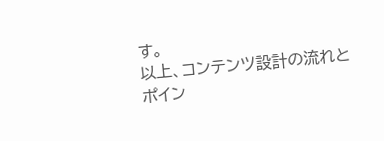す。
以上、コンテンツ設計の流れとポイン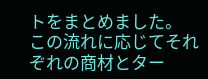トをまとめました。
この流れに応じてそれぞれの商材とター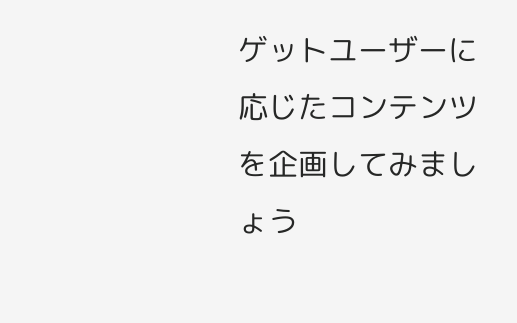ゲットユーザーに応じたコンテンツを企画してみましょう